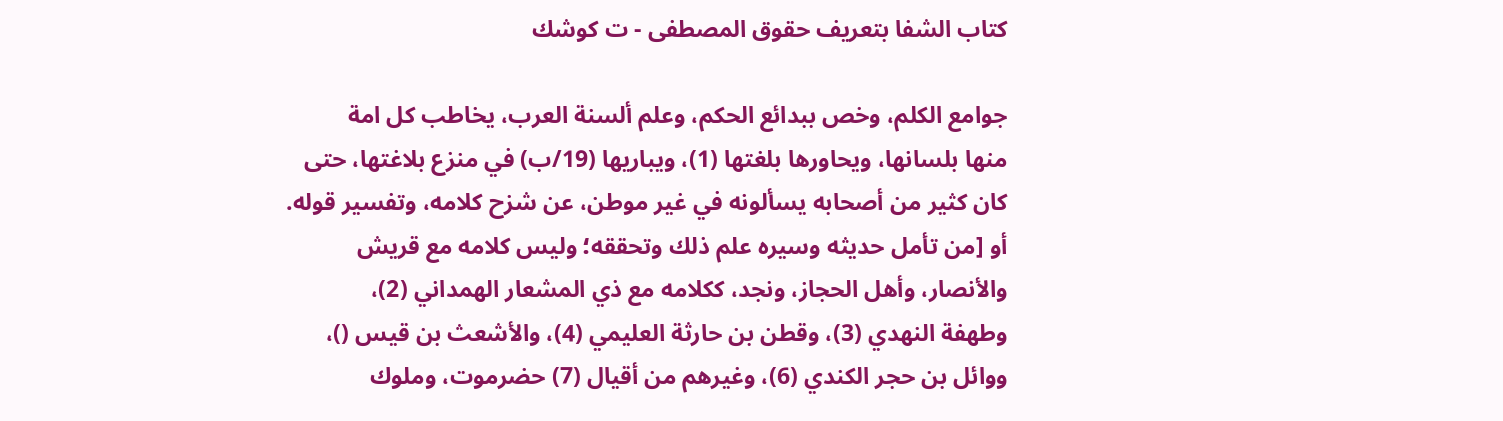كتاب الشفا بتعريف حقوق المصطفى - ت كوشك

جوامع الكلم، وخص ببدائع الحكم، وعلم ألسنة العرب، يخاطب كل امة
منها بلسانها، ويحاورها بلغتها (1)، ويباريها (19/ب) في منزع بلاغتها، حتى
كان كثير من أصحابه يسألونه في غير موطن، عن شزح كلامه، وتفسير قوله.
أو [من تأمل حديثه وسيره علم ذلك وتحققه؛ وليس كلامه مع قريش
والأنصار، وأهل الحجاز، ونجد، ككلامه مع ذي المشعار الهمداني (2)،
وطهفة النهدي (3)، وقطن بن حارثة العليمي (4)، والأشعث بن قيس ()،
ووائل بن حجر الكندي (6)، وغيرهم من أقيال (7) حضرموت، وملوك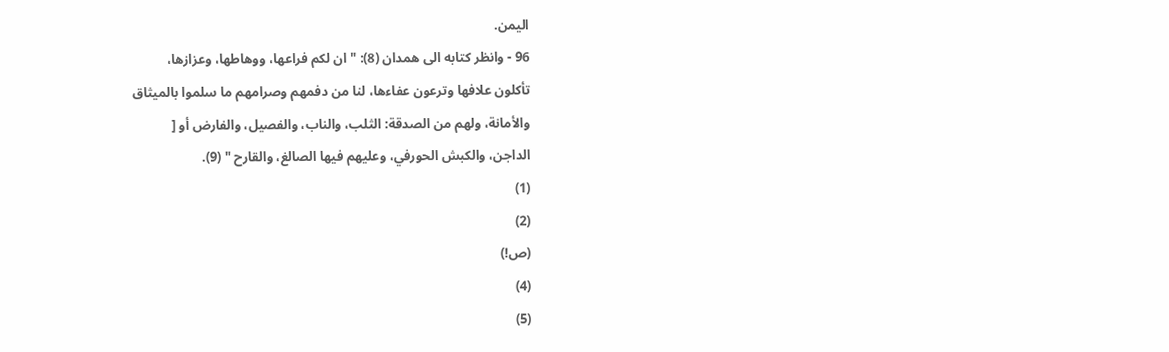اليمن.
96 - وانظر كتابه الى همدان (8): "ان لكم فراعها، ووهاطها، وعزازها،
تأكلون علافها وترعون عفاءها، لنا من دفمهم وصرامهم ما سلموا بالميثاق
والأمانة، ولهم من الصدقة: الثلب، والناب، والفصيل، والفارض أو [
الداجن، والكبش الحورفي، وعليهم فيها الصالغ، والقارح " (9).
(1)
(2)
(ص!)
(4)
(5)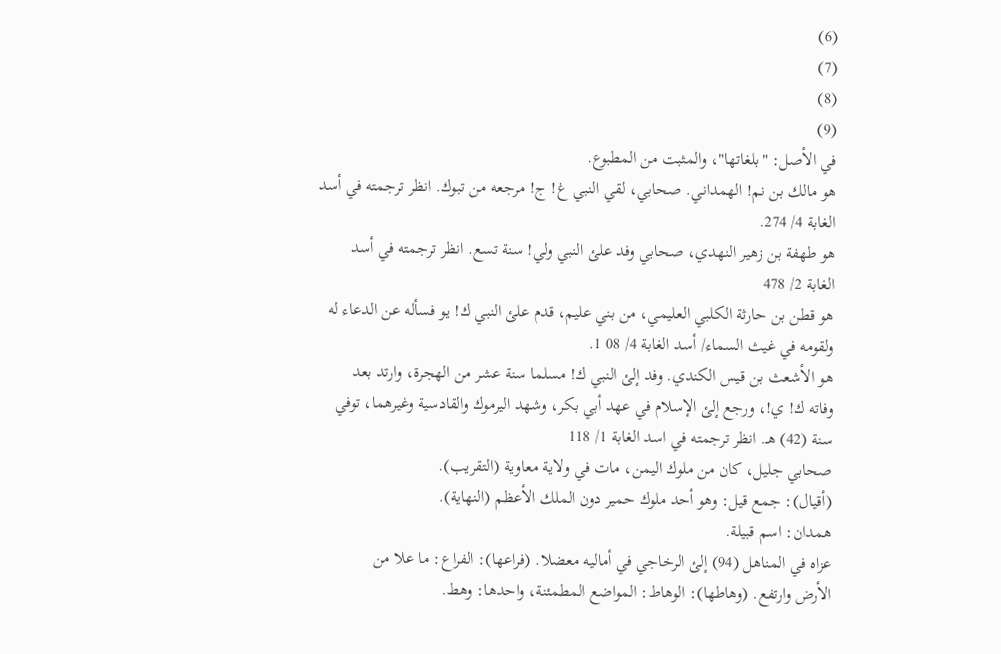(6)
(7)
(8)
(9)
في الأصل: "بلغاتها"، والمثبت من المطبوع.
هو مالك بن نم! الهمداني. صحابي، لقي النبي غ! ج! مرجعه من تبوك. انظر ترجمته في أسد
الغابة 4/ 274.
هو طهفة بن زهير النهدي، صحابي وفد علئ النبي ولي! سنة تسع. انظر ترجمته في أسد
الغابة 2/ 478
هو قطن بن حارثة الكلبي العليمي، من بني عليم، قدم علئ النبي ك! يو فسأله عن الدعاء له
ولقومه في غيث السماء/ أسد الغابة 4/ 08 1.
هو الأشعث بن قيس الكندي. وفد إلئ النبي ك! مسلما سنة عشر من الهجرة، وارتد بعد
وفاته ك! ي!، ورجع إلئ الإسلام في عهد أبي بكر، وشهد اليرموك والقادسية وغيرهما، توفي
سنة (42) هـ. انظر ترجمته في اسد الغابة 1/ 118
صحابي جليل، كان من ملوك اليمن، مات في ولاية معاوية (التقريب).
(أقيال): جمع قيل: وهو أحد ملوك حمير دون الملك الأعظم (النهاية).
همدان: اسم قبيلة.
عزاه في المناهل (94) إلئ الرخاجي في أماليه معضلا. (فراعها): الفراع: ما علا من
الأرض وارتفع. (وهاطها): الوهاط: المواضع المطمئنة، واحدها: وهط.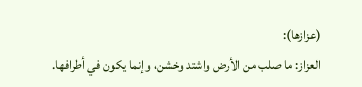(عزازها):
العزاز: ما صلب من الأرض واشتد وخشن، وإنما يكون في أطرافها.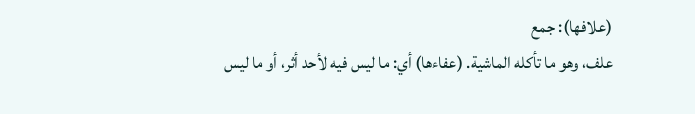(علافها): جمع
علف، وهو ما تأكله الماشية. (عفاءها) أي: ما ليس فيه لأحد أثر، أو ما ليس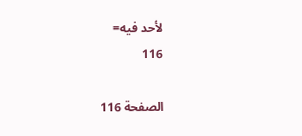لأحد فيه=
116

الصفحة 116